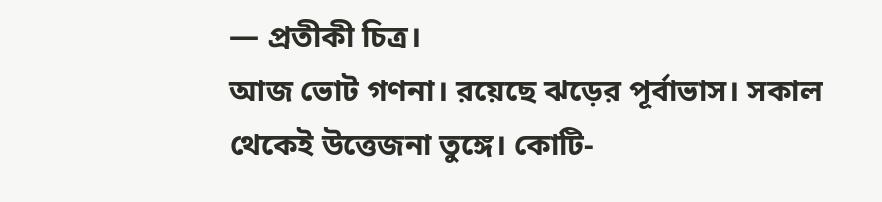— প্রতীকী চিত্র।
আজ ভোট গণনা। রয়েছে ঝড়ের পূর্বাভাস। সকাল থেকেই উত্তেজনা তুঙ্গে। কোটি-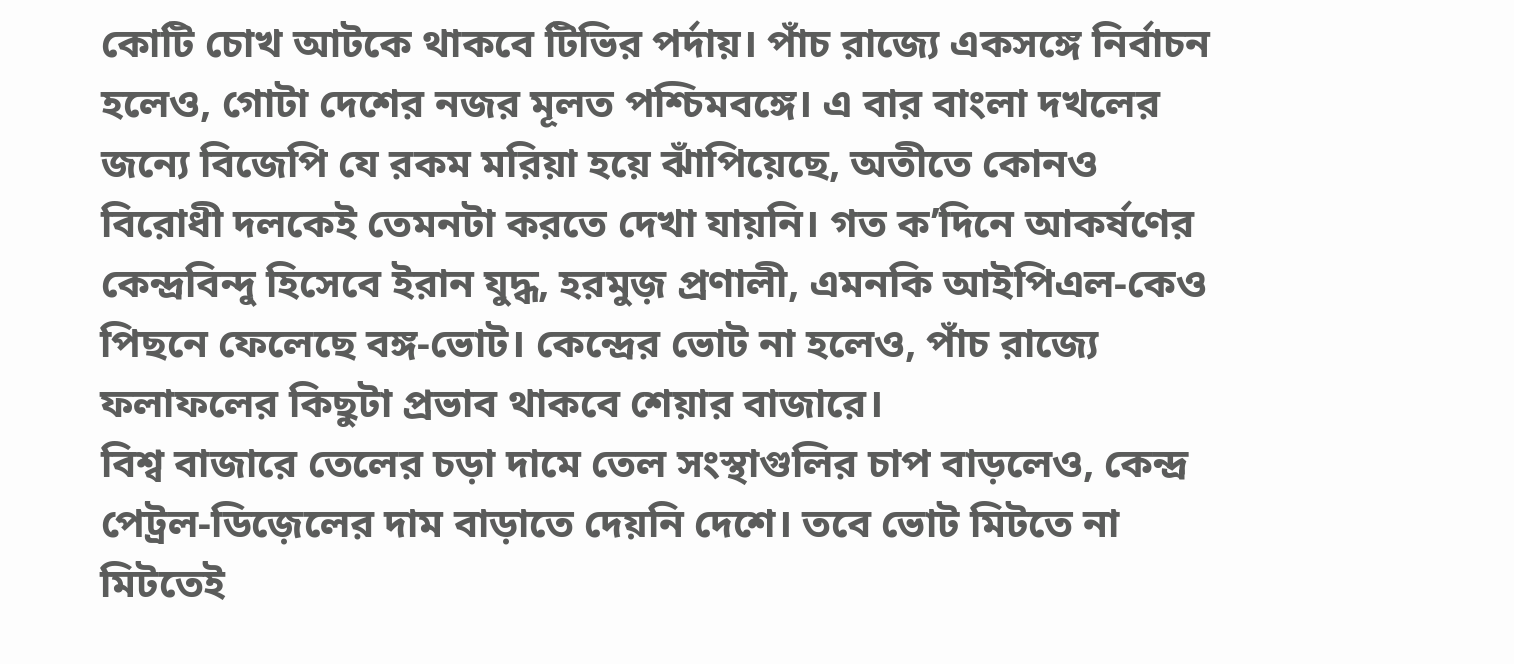কোটি চোখ আটকে থাকবে টিভির পর্দায়। পাঁচ রাজ্যে একসঙ্গে নির্বাচন হলেও, গোটা দেশের নজর মূলত পশ্চিমবঙ্গে। এ বার বাংলা দখলের জন্যে বিজেপি যে রকম মরিয়া হয়ে ঝাঁপিয়েছে, অতীতে কোনও বিরোধী দলকেই তেমনটা করতে দেখা যায়নি। গত ক’দিনে আকর্ষণের কেন্দ্রবিন্দু হিসেবে ইরান যুদ্ধ, হরমুজ় প্রণালী, এমনকি আইপিএল-কেও পিছনে ফেলেছে বঙ্গ-ভোট। কেন্দ্রের ভোট না হলেও, পাঁচ রাজ্যে ফলাফলের কিছুটা প্রভাব থাকবে শেয়ার বাজারে।
বিশ্ব বাজারে তেলের চড়া দামে তেল সংস্থাগুলির চাপ বাড়লেও, কেন্দ্র পেট্রল-ডিজ়েলের দাম বাড়াতে দেয়নি দেশে। তবে ভোট মিটতে না মিটতেই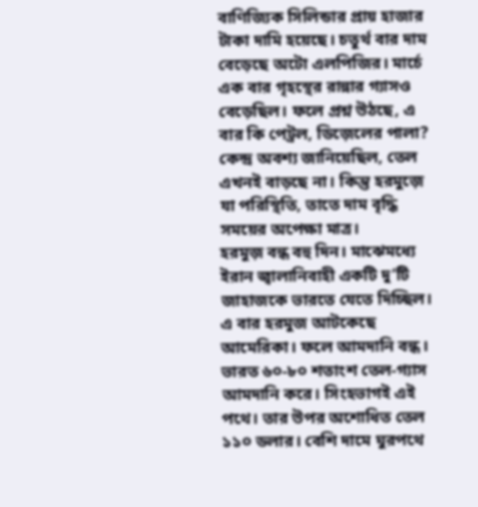বাণিজ্যিক সিলিন্ডার প্রায় হাজার টাকা দামি হয়েছে। চতুর্থ বার দাম বেড়েছে অটো এলপিজির। মার্চে এক বার গৃহস্থের রান্নার গ্যাসও বেড়েছিল। ফলে প্রশ্ন উঠছে, এ বার কি পেট্রল, ডিজ়েলের পালা? কেন্দ্র অবশ্য জানিয়েছিল, তেল এখনই বাড়ছে না। কিন্তু হরমুজ়ে যা পরিস্থিতি, তাতে দাম বৃদ্ধি সময়ের অপেক্ষা মাত্র।
হরমুজ় বন্ধ বহু দিন। মাঝেমধ্যে ইরান জ্বালানিবাহী একটি দু’টি জাহাজকে ভারতে যেতে দিচ্ছিল। এ বার হরমুজ আটকেছে আমেরিকা। ফলে আমদানি বন্ধ। ভারত ৬০-৮০ শতাংশ তেল-গ্যাস আমদানি করে। সিংহভাগই এই পথে। তার উপর অশোধিত তেল ১১০ ডলার। বেশি দামে ঘুরপথে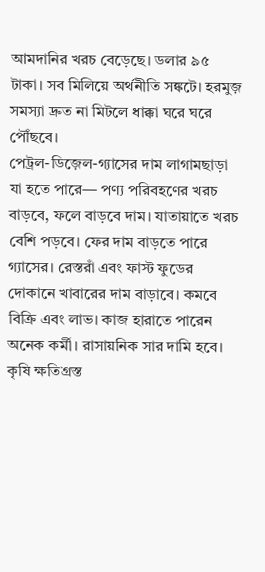আমদানির খরচ বেড়েছে। ডলার ৯৫ টাকা। সব মিলিয়ে অর্থনীতি সঙ্কটে। হরমুজ় সমস্যা দ্রুত না মিটলে ধাক্কা ঘরে ঘরে পৌঁছবে।
পেট্রল-ডিজ়েল-গ্যাসের দাম লাগামছাড়া যা হতে পারে— পণ্য পরিবহণের খরচ বাড়বে, ফলে বাড়বে দাম। যাতায়াতে খরচ বেশি পড়বে। ফের দাম বাড়তে পারে গ্যাসের। রেস্তরাঁ এবং ফাস্ট ফুডের দোকানে খাবারের দাম বাড়াবে। কমবে বিক্রি এবং লাভ। কাজ হারাতে পারেন অনেক কর্মী। রাসায়নিক সার দামি হবে। কৃষি ক্ষতিগ্রস্ত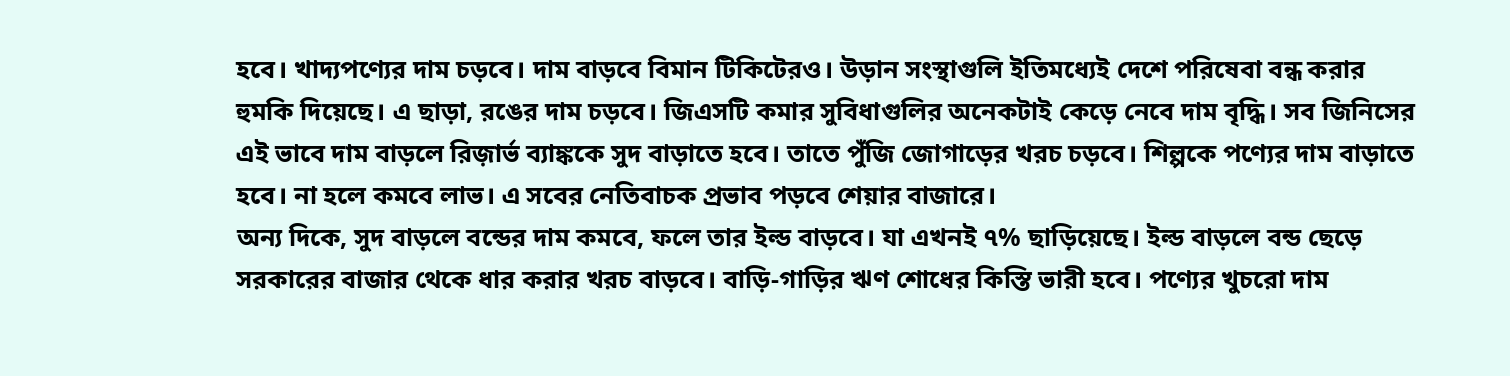হবে। খাদ্যপণ্যের দাম চড়বে। দাম বাড়বে বিমান টিকিটেরও। উড়ান সংস্থাগুলি ইতিমধ্যেই দেশে পরিষেবা বন্ধ করার হুমকি দিয়েছে। এ ছাড়া, রঙের দাম চড়বে। জিএসটি কমার সুবিধাগুলির অনেকটাই কেড়ে নেবে দাম বৃদ্ধি। সব জিনিসের এই ভাবে দাম বাড়লে রিজ়ার্ভ ব্যাঙ্ককে সুদ বাড়াতে হবে। তাতে পুঁজি জোগাড়ের খরচ চড়বে। শিল্পকে পণ্যের দাম বাড়াতে হবে। না হলে কমবে লাভ। এ সবের নেতিবাচক প্রভাব পড়বে শেয়ার বাজারে।
অন্য দিকে, সুদ বাড়লে বন্ডের দাম কমবে, ফলে তার ইল্ড বাড়বে। যা এখনই ৭% ছাড়িয়েছে। ইল্ড বাড়লে বন্ড ছেড়ে সরকারের বাজার থেকে ধার করার খরচ বাড়বে। বাড়ি-গাড়ির ঋণ শোধের কিস্তি ভারী হবে। পণ্যের খুচরো দাম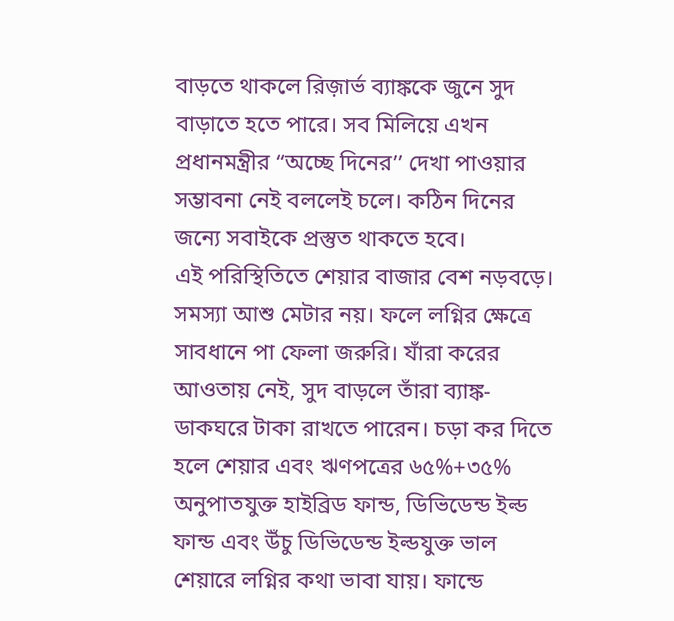বাড়তে থাকলে রিজ়ার্ভ ব্যাঙ্ককে জুনে সুদ বাড়াতে হতে পারে। সব মিলিয়ে এখন প্রধানমন্ত্রীর “অচ্ছে দিনের’’ দেখা পাওয়ার সম্ভাবনা নেই বললেই চলে। কঠিন দিনের জন্যে সবাইকে প্রস্তুত থাকতে হবে।
এই পরিস্থিতিতে শেয়ার বাজার বেশ নড়বড়ে। সমস্যা আশু মেটার নয়। ফলে লগ্নির ক্ষেত্রে সাবধানে পা ফেলা জরুরি। যাঁরা করের আওতায় নেই, সুদ বাড়লে তাঁরা ব্যাঙ্ক-ডাকঘরে টাকা রাখতে পারেন। চড়া কর দিতে হলে শেয়ার এবং ঋণপত্রের ৬৫%+৩৫% অনুপাতযুক্ত হাইব্রিড ফান্ড, ডিভিডেন্ড ইল্ড ফান্ড এবং উঁচু ডিভিডেন্ড ইল্ডযুক্ত ভাল শেয়ারে লগ্নির কথা ভাবা যায়। ফান্ডে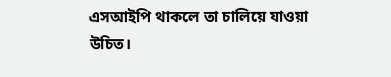এসআইপি থাকলে তা চালিয়ে যাওয়া উচিত।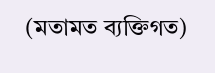(মতামত ব্যক্তিগত)